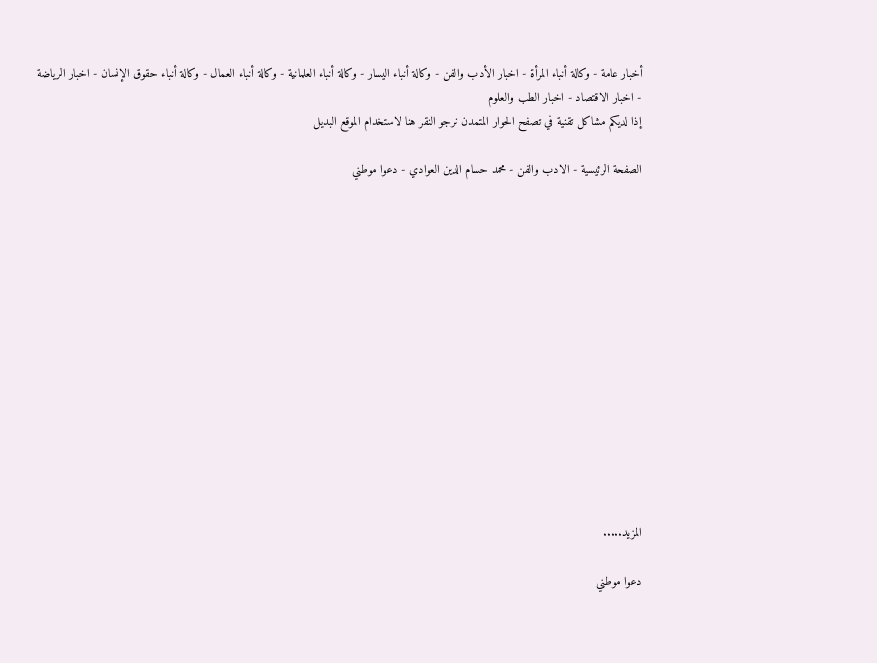أخبار عامة - وكالة أنباء المرأة - اخبار الأدب والفن - وكالة أنباء اليسار - وكالة أنباء العلمانية - وكالة أنباء العمال - وكالة أنباء حقوق الإنسان - اخبار الرياضة - اخبار الاقتصاد - اخبار الطب والعلوم
إذا لديكم مشاكل تقنية في تصفح الحوار المتمدن نرجو النقر هنا لاستخدام الموقع البديل

الصفحة الرئيسية - الادب والفن - محمد حسام الدين العوادي - دعوا موطني














المزيد.....

دعوا موطني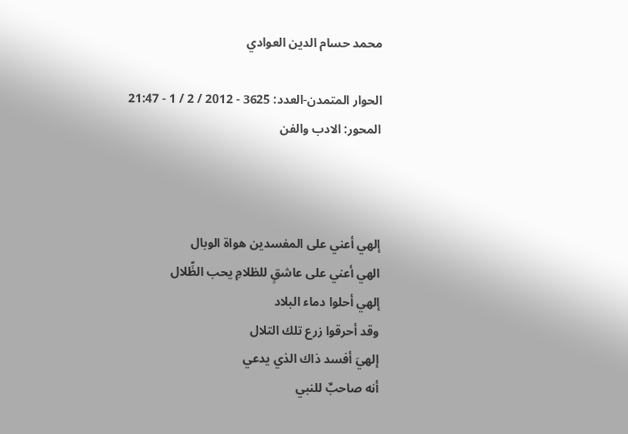محمد حسام الدين العوادي

الحوار المتمدن-العدد: 3625 - 2012 / 2 / 1 - 21:47
المحور: الادب والفن



إلهي أعني على المفسدين هواة الوبال
الهي أعني على عاشقٍ للظلامِ يحب الظِّلال
إلهي أحلوا دماء البلاد
وقد أحرقوا زرع تلك التلال
إلهيَ أفسد ذاك الذي يدعي
أنه صاحبٌ للنبي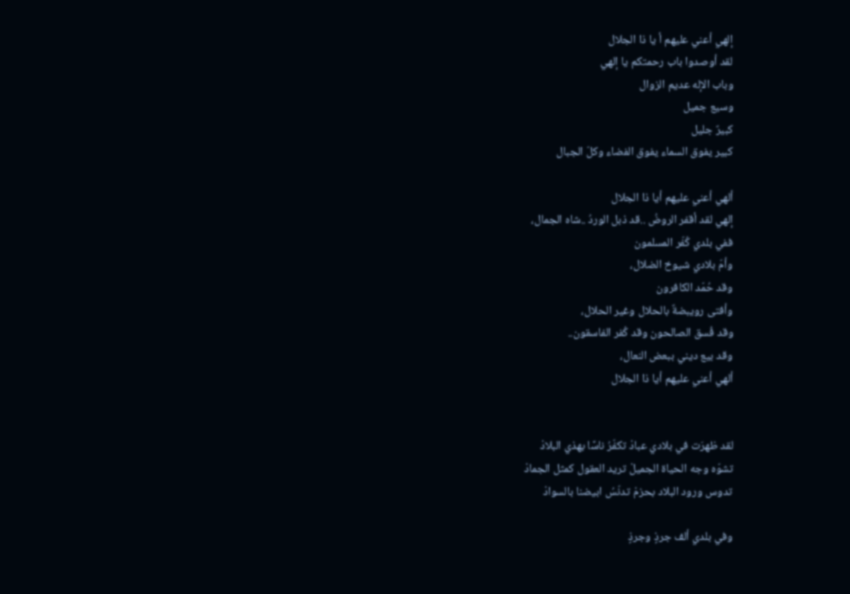إلهي أعني عليهم أ يا ذا الجلال
لقد أوصدوا باب رحمتكم يا إلهي
وباب الإله عديم الزوال
وسيع جميل
كبيرٌ جليل
كبير يفوق السماء يفوق الفضاء وكلّ الجبال

ألهي أعني عليهم أيا ذا الجلال
إلهي لقد أقفر الروضُ ..قد ذبل الوردُ ..شاه الجمال،
ففي بلدي كُفّر المسلمون
وأمّ بلادي شيوخ الضلال،
وقد حُمّد الكافرون
وأفتى رويبضةٌ بالحلال وغير الحلال،
وقد فُسق الصالحون وقد كُفر الفاسقون..
وقد بيع ديني ببعض النعال،
ألهي أعني عليهم أيا ذا الجلال


لقد ظهرَت في بلادي عبادْ تكفّرُ ناسًا بهذي البلادْ
تشوّه وجه الحياة الجميلْ تريد العقول كمثل الجمادْ
تدوس ورود البلاد بحزمْ تدنّسُ ابيضنا بالسوادْ

وفي بلدي ألف جرذٍ وجرذٍ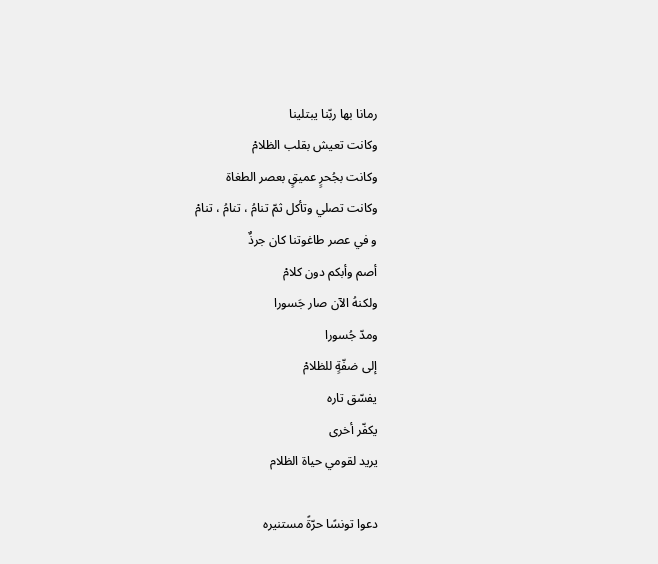رمانا بها ربّنا يبتلينا
وكانت تعيش بقلب الظلامْ
وكانت بجُحرٍ عميقٍ بعصر الطغاة
وكانت تصلي وتأكل ثمّ تنامُ ، تنامُ ، تنامْ
و في عصر طاغوتنا كان جرذٌ
أصم وأبكم دون كلامْ
ولكنهُ الآن صار جَسورا
ومدّ جُسورا
إلى ضفّةٍ للظلامْ
يفسّق تاره
يكفّر أخرى
يريد لقومي حياة الظلام

دعوا تونسًا حرّةً مستنيره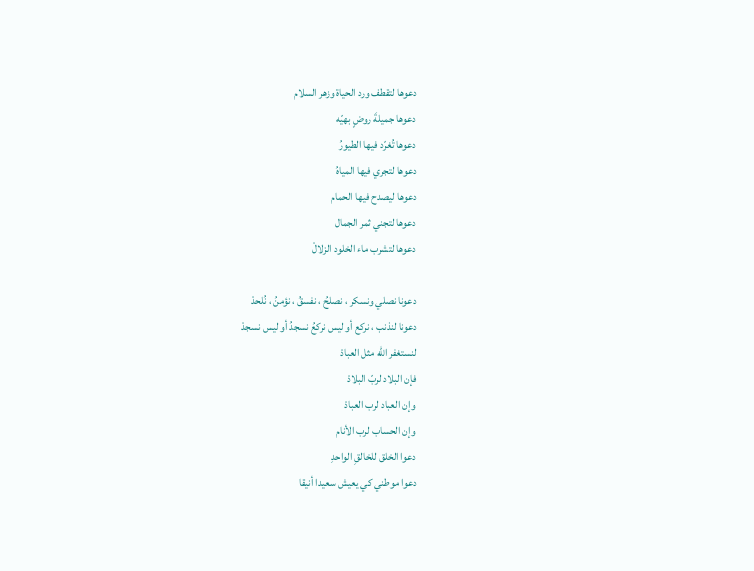دعوها لتقطف ورد الحياة وزهر السلام
دعوها جميلةَ روضٍ بهيّه
دعوها تُغرّد فيها الطيورُ
دعوها لتجري فيها المياهُ
دعوها ليصدح فيها الحمام
دعوها لتجني ثمر الجمال
دعوها لتشرب ماء الخلود الزلالْ

دعونا نصلي ونسكر ، نصلحُ ، نفسقُ ، نؤمنُ ، نُلحدْ
دعونا لنذنب ، نركع أو ليس نركعُ نسجدُ أو ليس نسجدْ
لنستغفر الله مثل العبادْ
فإن البلاد لربّ البلادْ
وإن العباد لرب العبادْ
وإن الحساب لرب الأنام
دعوا الخلق للخالقِ الواحدِ
دعوا موطني كي يعيش سعيدا أنيقا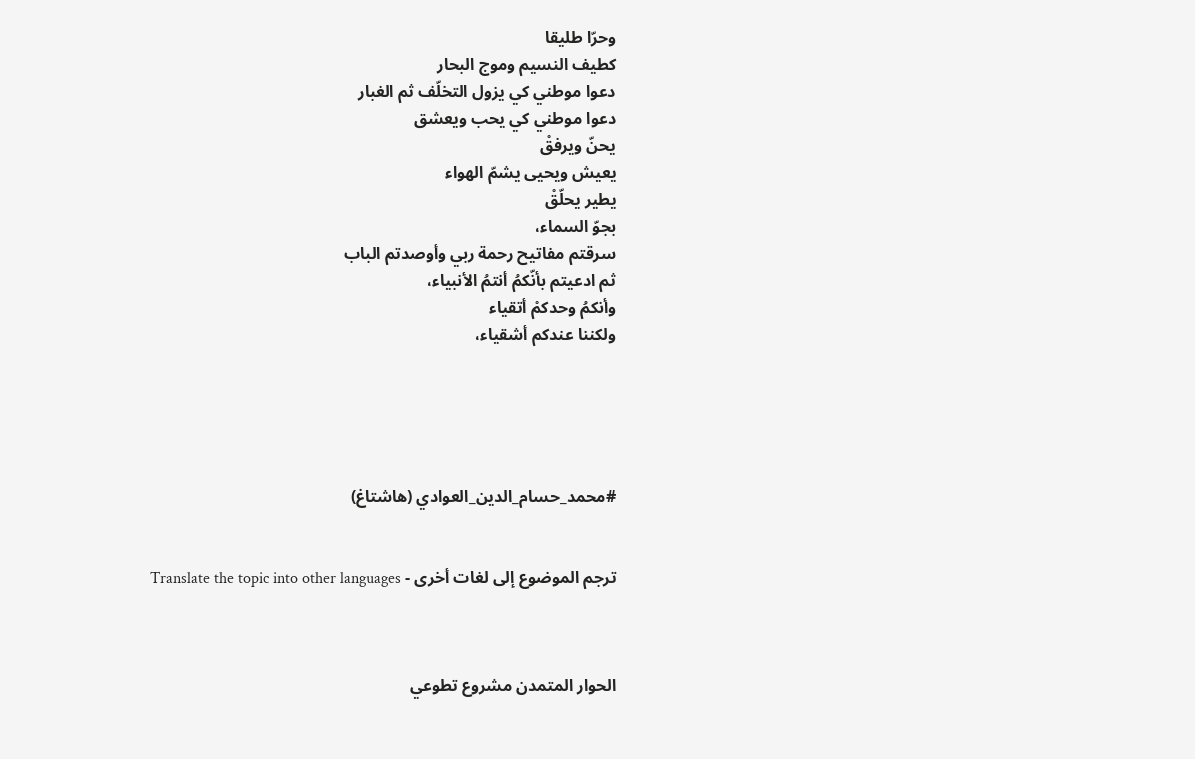وحرّا طليقا
كطيف النسيم وموج البحار
دعوا موطني كي يزول التخلّف ثم الغبار
دعوا موطني كي يحب ويعشق
يحنّ ويرفقْ
يعيش ويحيى يشمّ الهواء
يطير يحلّقْ
بجوّ السماء،
سرقتم مفاتيح رحمة ربي وأوصدتم الباب
ثم ادعيتم بأنّكمُ أنتمُ الأنبياء،
وأنكمُ وحدكمْ أتقياء
ولكننا عندكم أشقياء،





#محمد_حسام_الدين_العوادي (هاشتاغ)


ترجم الموضوع إلى لغات أخرى - Translate the topic into other languages



الحوار المتمدن مشروع تطوعي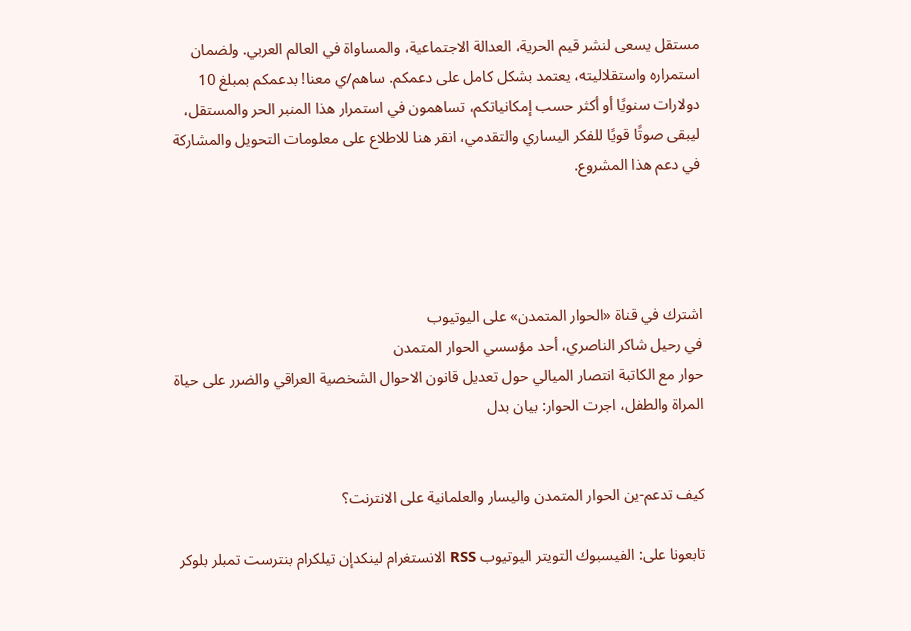مستقل يسعى لنشر قيم الحرية، العدالة الاجتماعية، والمساواة في العالم العربي. ولضمان استمراره واستقلاليته، يعتمد بشكل كامل على دعمكم. ساهم/ي معنا! بدعمكم بمبلغ 10 دولارات سنويًا أو أكثر حسب إمكانياتكم، تساهمون في استمرار هذا المنبر الحر والمستقل، ليبقى صوتًا قويًا للفكر اليساري والتقدمي، انقر هنا للاطلاع على معلومات التحويل والمشاركة في دعم هذا المشروع.




اشترك في قناة «الحوار المتمدن» على اليوتيوب
في رحيل شاكر الناصري، أحد مؤسسي الحوار المتمدن
حوار مع الكاتبة انتصار الميالي حول تعديل قانون الاحوال الشخصية العراقي والضرر على حياة المراة والطفل، اجرت الحوار: بيان بدل


كيف تدعم-ين الحوار المتمدن واليسار والعلمانية على الانترنت؟

تابعونا على: الفيسبوك التويتر اليوتيوب RSS الانستغرام لينكدإن تيلكرام بنترست تمبلر بلوكر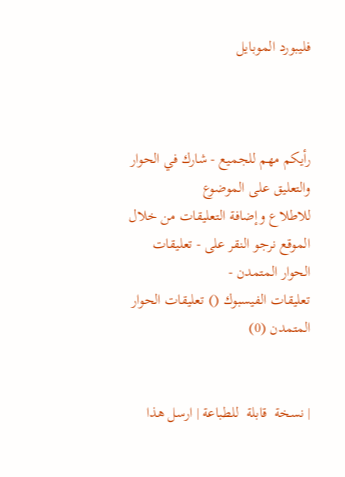فليبورد الموبايل



رأيكم مهم للجميع - شارك في الحوار والتعليق على الموضوع
للاطلاع وإضافة التعليقات من خلال الموقع نرجو النقر على - تعليقات الحوار المتمدن -
تعليقات الفيسبوك () تعليقات الحوار المتمدن (0)


| نسخة  قابلة  للطباعة | ارسل هذا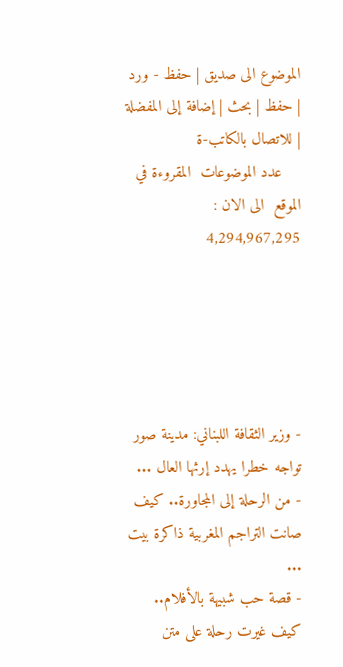الموضوع الى صديق | حفظ - ورد
| حفظ | بحث | إضافة إلى المفضلة | للاتصال بالكاتب-ة
    عدد الموضوعات  المقروءة في الموقع  الى الان : 4,294,967,295





- وزير الثقافة اللبناني: مدينة صور تواجه خطرا يهدد إرثها العال ...
- من الرحلة إلى المجاورة.. كيف صانت التراجم المغربية ذاكرة بيت ...
- قصة حب شبيهة بالأفلام.. كيف غيرت رحلة على متن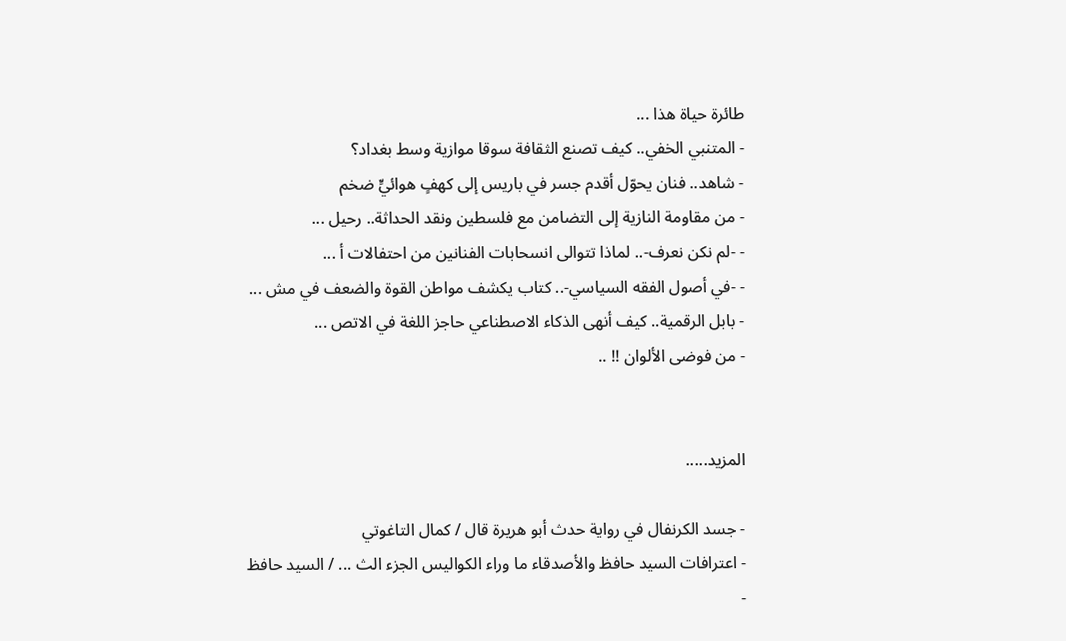طائرة حياة هذا ...
- المتنبي الخفي.. كيف تصنع الثقافة سوقا موازية وسط بغداد؟
- شاهد.. فنان يحوّل أقدم جسر في باريس إلى كهفٍ هوائيٍّ ضخم
- من مقاومة النازية إلى التضامن مع فلسطين ونقد الحداثة.. رحيل ...
- -لم نكن نعرف-.. لماذا تتوالى انسحابات الفنانين من احتفالات أ ...
- -في أصول الفقه السياسي-.. كتاب يكشف مواطن القوة والضعف في مش ...
- بابل الرقمية.. كيف أنهى الذكاء الاصطناعي حاجز اللغة في الاتص ...
- من فوضى الألوان !! ..


المزيد.....

- جسد الكرنفال في رواية حدث أبو هريرة قال / كمال التاغوتي
- اعترافات السيد حافظ والأصدقاء ما وراء الكواليس الجزء الث ... / السيد حافظ
-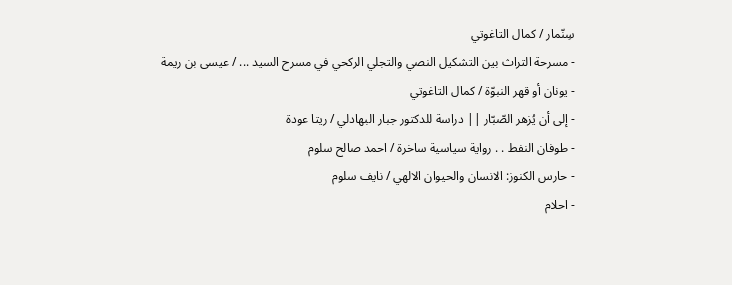سِنّمار / كمال التاغوتي
- مسرحة التراث بين التشكيل النصي والتجلي الركحي في مسرح السيد ... / عيسى بن ريمة
- يونان أو قهر النبوّة / كمال التاغوتي
- إلى أن يُزهر الصّبّار || دراسة للدكتور جبار البهادلي / ريتا عودة
- طوفان النفط . . رواية سياسية ساخرة / احمد صالح سلوم
- حارس الكنوز: الانسان والحيوان الالهي / نايف سلوم
- احلام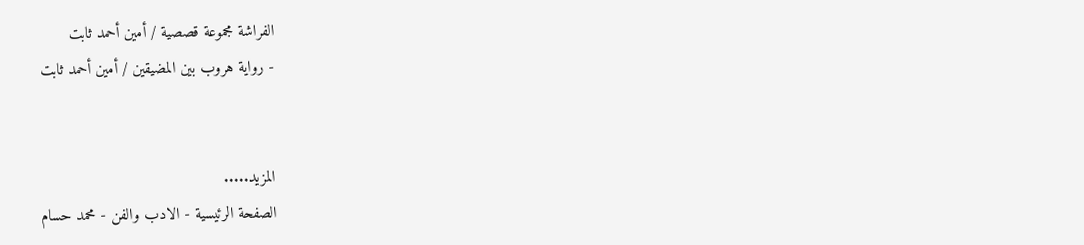الفراشة مجموعة قصصية / أمين أحمد ثابت
- رواية هروب بين المضيقين / أمين أحمد ثابت


المزيد.....
الصفحة الرئيسية - الادب والفن - محمد حسام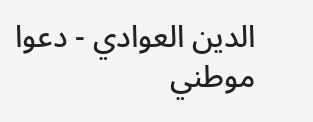الدين العوادي - دعوا موطني